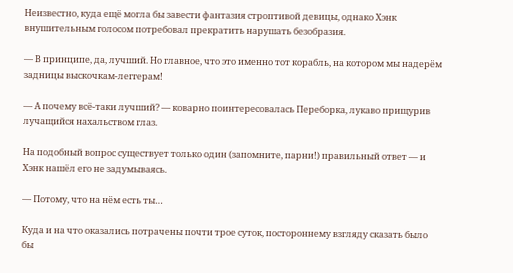Неизвестно, куда ещё могла бы завести фантазия строптивой девицы, однако Хэнк внушительным голосом потребовал прекратить нарушать безобразия.

— В принципе, да, лучший. Но главное, что это именно тот корабль, на котором мы надерём задницы выскочкам-леггерам!

— А почему всё-таки лучший? — коварно поинтересовалась Переборка, лукаво прищурив лучащийся нахальством глаз.

На подобный вопрос существует только один (запомните, парни!) правильный ответ — и Хэнк нашёл его не задумываясь.

— Потому, что на нём есть ты…

Куда и на что оказались потрачены почти трое суток, постороннему взгляду сказать было бы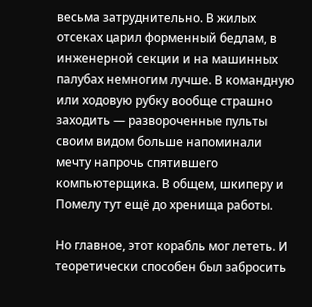весьма затруднительно. В жилых отсеках царил форменный бедлам, в инженерной секции и на машинных палубах немногим лучше. В командную или ходовую рубку вообще страшно заходить — развороченные пульты своим видом больше напоминали мечту напрочь спятившего компьютерщика. В общем, шкиперу и Помелу тут ещё до хренища работы.

Но главное, этот корабль мог лететь. И теоретически способен был забросить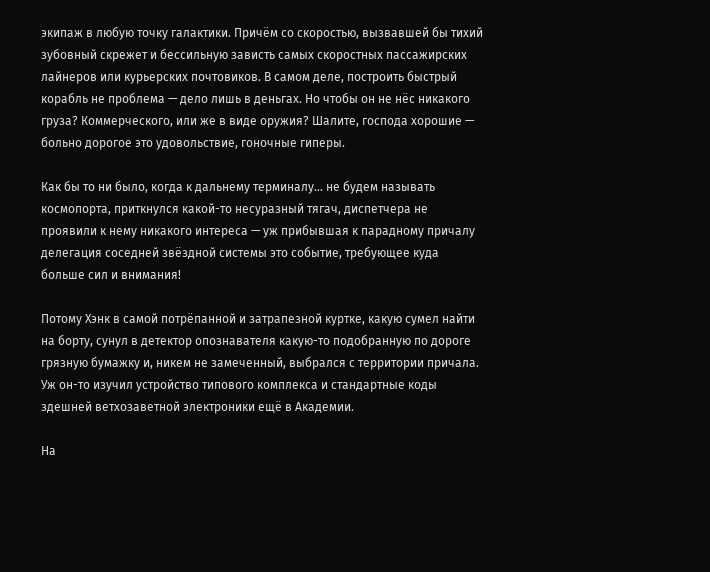экипаж в любую точку галактики. Причём со скоростью, вызвавшей бы тихий зубовный скрежет и бессильную зависть самых скоростных пассажирских лайнеров или курьерских почтовиков. В самом деле, построить быстрый корабль не проблема — дело лишь в деньгах. Но чтобы он не нёс никакого груза? Коммерческого, или же в виде оружия? Шалите, господа хорошие — больно дорогое это удовольствие, гоночные гиперы.

Как бы то ни было, когда к дальнему терминалу… не будем называть космопорта, приткнулся какой-то несуразный тягач, диспетчера не проявили к нему никакого интереса — уж прибывшая к парадному причалу делегация соседней звёздной системы это событие, требующее куда больше сил и внимания!

Потому Хэнк в самой потрёпанной и затрапезной куртке, какую сумел найти на борту, сунул в детектор опознавателя какую-то подобранную по дороге грязную бумажку и, никем не замеченный, выбрался с территории причала. Уж он-то изучил устройство типового комплекса и стандартные коды здешней ветхозаветной электроники ещё в Академии.

На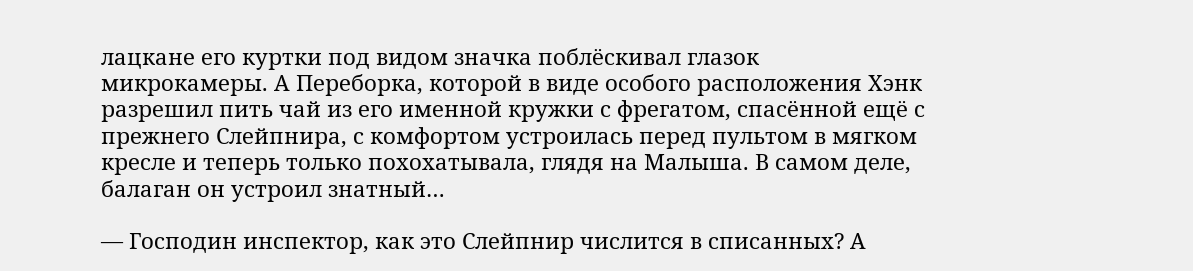лацкане его куртки под видом значка поблёскивал глазок микрокамеры. А Переборка, которой в виде особого расположения Хэнк разрешил пить чай из его именной кружки с фрегатом, спасённой ещё с прежнего Слейпнира, с комфортом устроилась перед пультом в мягком кресле и теперь только похохатывала, глядя на Малыша. В самом деле, балаган он устроил знатный…

— Господин инспектор, как это Слейпнир числится в списанных? А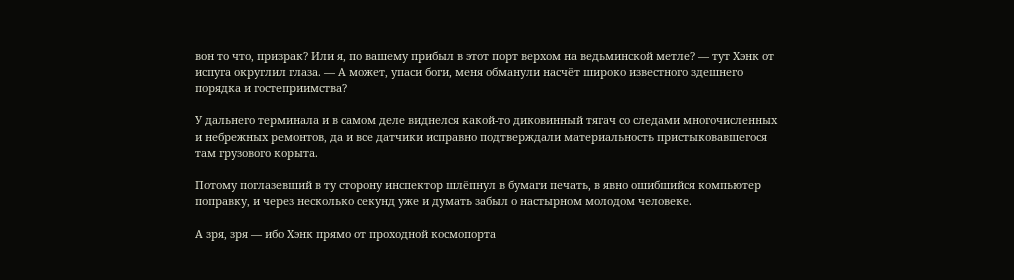вон то что, призрак? Или я, по вашему прибыл в этот порт верхом на ведьминской метле? — тут Хэнк от испуга округлил глаза. — А может, упаси боги, меня обманули насчёт широко известного здешнего порядка и гостеприимства?

У дальнего терминала и в самом деле виднелся какой-то диковинный тягач со следами многочисленных и небрежных ремонтов, да и все датчики исправно подтверждали материальность пристыковавшегося там грузового корыта.

Потому поглазевший в ту сторону инспектор шлёпнул в бумаги печать, в явно ошибшийся компьютер поправку, и через несколько секунд уже и думать забыл о настырном молодом человеке.

А зря, зря — ибо Хэнк прямо от проходной космопорта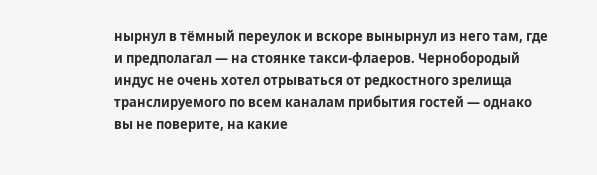нырнул в тёмный переулок и вскоре вынырнул из него там, где и предполагал — на стоянке такси-флаеров. Чернобородый индус не очень хотел отрываться от редкостного зрелища транслируемого по всем каналам прибытия гостей — однако вы не поверите, на какие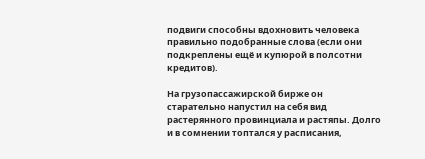подвиги способны вдохновить человека правильно подобранные слова (если они подкреплены ещё и купюрой в полсотни кредитов).

На грузопассажирской бирже он старательно напустил на себя вид растерянного провинциала и растяпы. Долго и в сомнении топтался у расписания,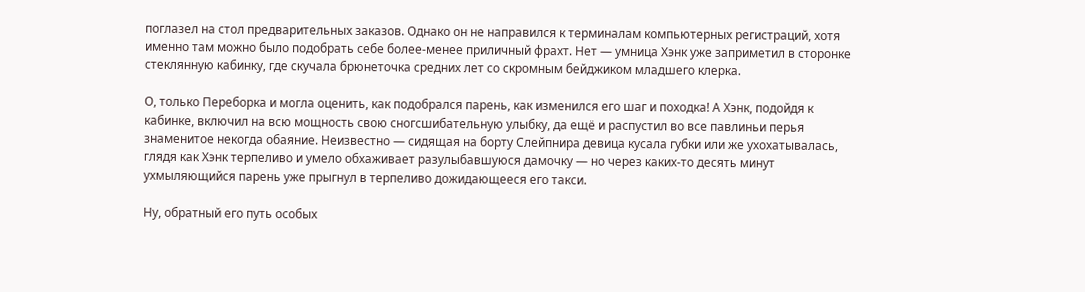поглазел на стол предварительных заказов. Однако он не направился к терминалам компьютерных регистраций, хотя именно там можно было подобрать себе более-менее приличный фрахт. Нет — умница Хэнк уже заприметил в сторонке стеклянную кабинку, где скучала брюнеточка средних лет со скромным бейджиком младшего клерка.

О, только Переборка и могла оценить, как подобрался парень, как изменился его шаг и походка! А Хэнк, подойдя к кабинке, включил на всю мощность свою сногсшибательную улыбку, да ещё и распустил во все павлиньи перья знаменитое некогда обаяние. Неизвестно — сидящая на борту Слейпнира девица кусала губки или же ухохатывалась, глядя как Хэнк терпеливо и умело обхаживает разулыбавшуюся дамочку — но через каких-то десять минут ухмыляющийся парень уже прыгнул в терпеливо дожидающееся его такси.

Ну, обратный его путь особых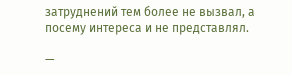затруднений тем более не вызвал, а посему интереса и не представлял.

—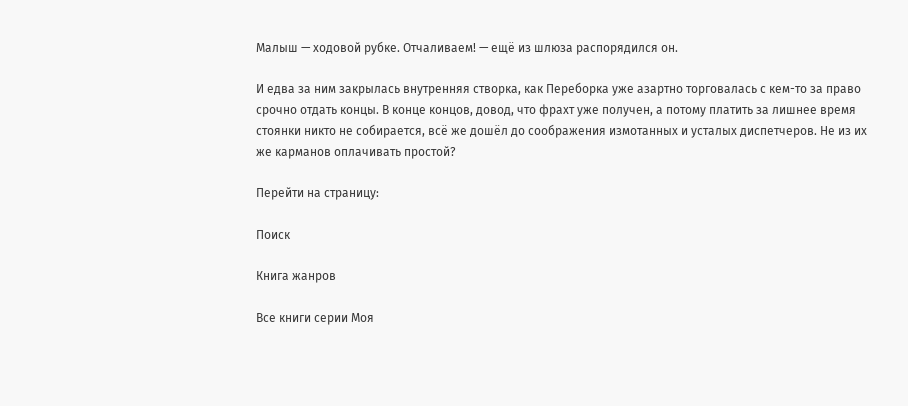Малыш — ходовой рубке. Отчаливаем! — ещё из шлюза распорядился он.

И едва за ним закрылась внутренняя створка, как Переборка уже азартно торговалась с кем-то за право срочно отдать концы. В конце концов, довод, что фрахт уже получен, а потому платить за лишнее время стоянки никто не собирается, всё же дошёл до соображения измотанных и усталых диспетчеров. Не из их же карманов оплачивать простой?

Перейти на страницу:

Поиск

Книга жанров

Все книги серии Моя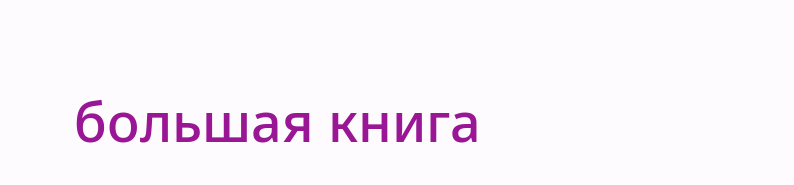большая книга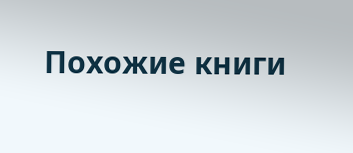Похожие книги